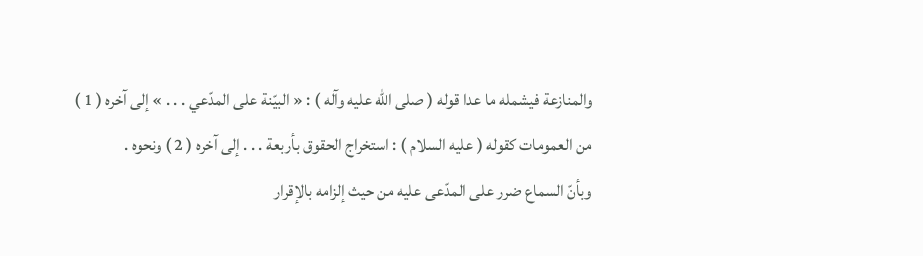والمنازعة فيشمله ما عدا قوله ( صلى الله عليه وآله ) : « البيّنة على المدّعي . . . » إلى آخره ( 1 )
من العمومات كقوله ( عليه السلام ) : استخراج الحقوق بأربعة . . . إلى آخره ( 2 ) ونحوه .
وبأنّ السماع ضرر على المدّعى عليه من حيث إلزامه بالإقرار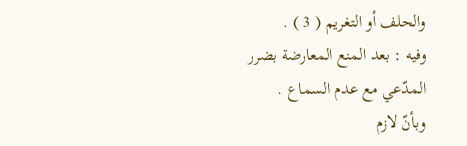والحلف أو التغريم ( 3 ) .
وفيه : بعد المنع المعارضة بضرر المدّعي مع عدم السماع .
وبأنّ لازم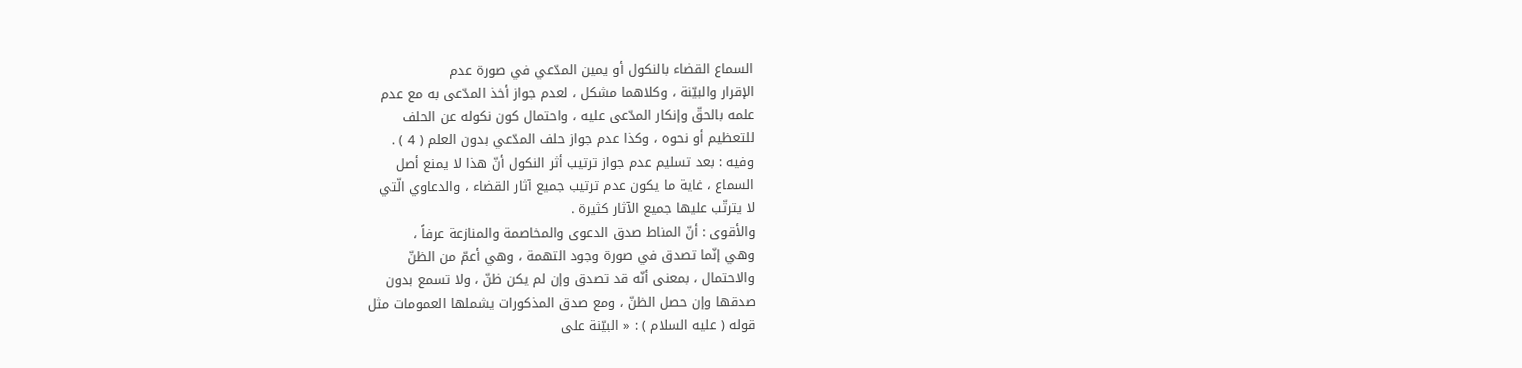السماع القضاء بالنكول أو يمين المدّعي في صورة عدم
الإقرار والبيّنة ، وكلاهما مشكل ، لعدم جواز أخذ المدّعى به مع عدم
علمه بالحقّ وإنكار المدّعى عليه ، واحتمال كون نكوله عن الحلف
للتعظيم أو نحوه ، وكذا عدم جواز حلف المدّعي بدون العلم ( 4 ) .
وفيه : بعد تسليم عدم جواز ترتيب أثر النكول أنّ هذا لا يمنع أصل
السماع ، غاية ما يكون عدم ترتيب جميع آثار القضاء ، والدعاوي الّتي
لا يترتّب عليها جميع الآثار كثيرة .
والأقوى : أنّ المناط صدق الدعوى والمخاصمة والمنازعة عرفاً ،
وهي إنّما تصدق في صورة وجود التهمة ، وهي أعمّ من الظنّ
والاحتمال ، بمعنى أنّه قد تصدق وإن لم يكن ظنّ ، ولا تسمع بدون
صدقها وإن حصل الظنّ ، ومع صدق المذكورات يشملها العمومات مثل
قوله ( عليه السلام ) : « البيّنة على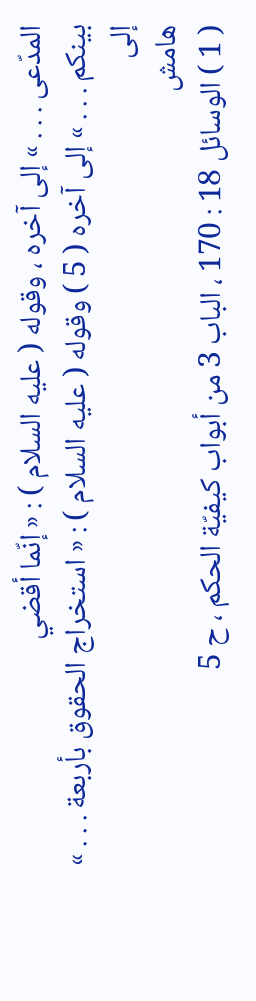المدّعى . . . » إلى آخره ، وقوله ( عليه السلام ) : « إنّما أقضي
بينكم . . . » إلى آخره ( 5 ) وقوله ( عليه السلام ) : « استخراج الحقوق بأربعة . . . » إلى
هامش
( 1 ) الوسائل 18 : 170 ، الباب 3 من أبواب كيفيّة الحكم ، ح 5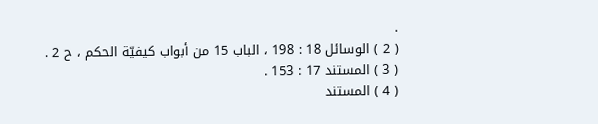.
( 2 ) الوسائل 18 : 198 ، الباب 15 من أبواب كيفيّة الحكم ، ح 2 .
( 3 ) المستند 17 : 153 .
( 4 ) المستند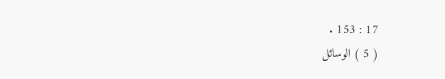17 : 153 .
( 5 ) الوسائل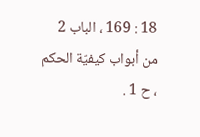18 : 169 ، الباب 2 من أبواب كيفيّة الحكم ، ح 1 .